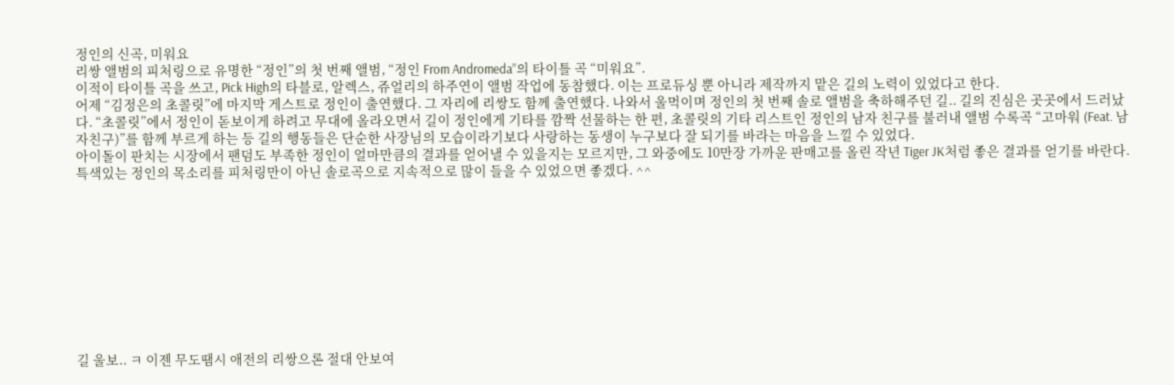정인의 신곡, 미워요
리쌍 앨범의 피처링으로 유명한 “정인”의 첫 번째 앨범, “정인 From Andromeda”의 타이틀 곡 “미워요”.
이적이 타이틀 곡을 쓰고, Pick High의 타블로, 알렉스, 쥬얼리의 하주연이 앨범 작업에 동참했다. 이는 프로듀싱 뿐 아니라 제작까지 맡은 길의 노력이 있었다고 한다.
어제 “김정은의 초콜릿”에 마지막 게스트로 정인이 출연했다. 그 자리에 리쌍도 함께 출연했다. 나와서 울먹이며 정인의 첫 번째 솔로 앨범을 축하해주던 길.. 길의 진심은 곳곳에서 드러났다. “초콜릿”에서 정인이 돋보이게 하려고 무대에 올라오면서 길이 정인에게 기타를 깜짝 선물하는 한 편, 초콜릿의 기타 리스트인 정인의 남자 친구를 불러내 앨범 수록곡 “고마워 (Feat. 남자친구)”를 함께 부르게 하는 등 길의 행동들은 단순한 사장님의 모습이라기보다 사랑하는 동생이 누구보다 잘 되기를 바라는 마음을 느낄 수 있었다.
아이돌이 판치는 시장에서 팬덤도 부족한 정인이 얼마만큼의 결과를 얻어낼 수 있을지는 모르지만, 그 와중에도 10만장 가까운 판매고를 올린 작년 Tiger JK처럼 좋은 결과를 얻기를 바란다. 특색있는 정인의 목소리를 피처링만이 아닌 솔로곡으로 지속적으로 많이 들을 수 있었으면 좋겠다. ^^










길 울보.. ㅋ 이젠 무도땜시 애전의 리쌍으론 절대 안보여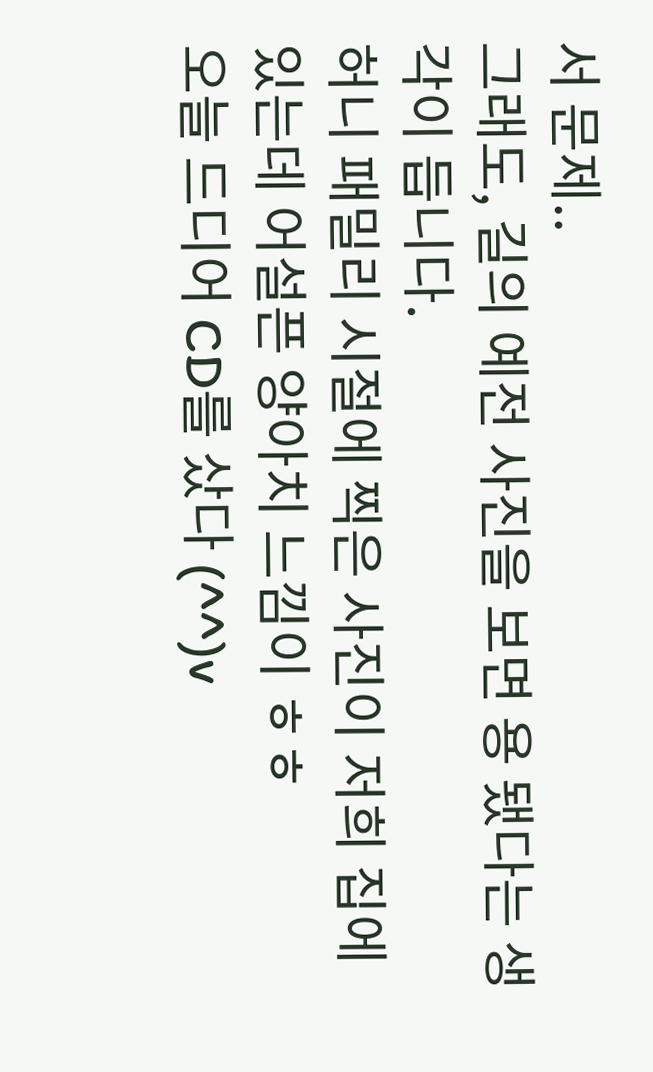서 문제..
그래도, 길의 예전 사진을 보면 용 됐다는 생각이 듭니다.
허니 패밀리 시절에 찍은 사진이 저희 집에 있는데 어설픈 양아치 느낌이 ㅎㅎ
오늘 드디어 CD를 샀다 (^^)v